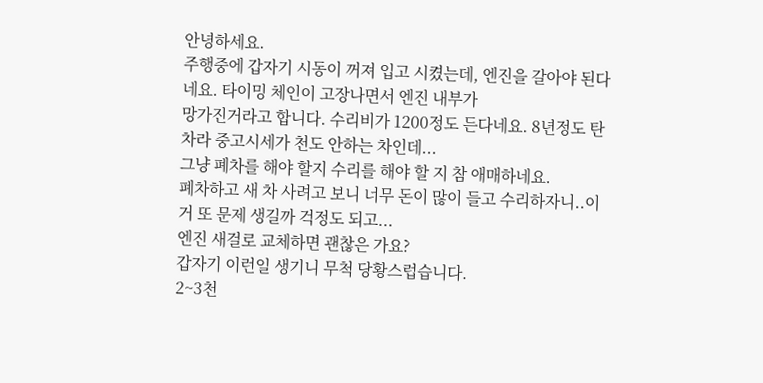안녕하세요.
주행중에 갑자기 시동이 꺼져 입고 시켰는데, 엔진을 갈아야 된다네요. 타이밍 체인이 고장나면서 엔진 내부가
망가진거라고 합니다. 수리비가 1200정도 든다네요. 8년정도 탄차라 중고시세가 천도 안하는 차인데...
그냥 폐차를 해야 할지 수리를 해야 할 지 참 애매하네요.
폐차하고 새 차 사려고 보니 너무 돈이 많이 들고 수리하자니..이거 또 문제 생길까 걱정도 되고...
엔진 새걸로 교체하면 괜찮은 가요?
갑자기 이런일 생기니 무척 당황스럽습니다.
2~3천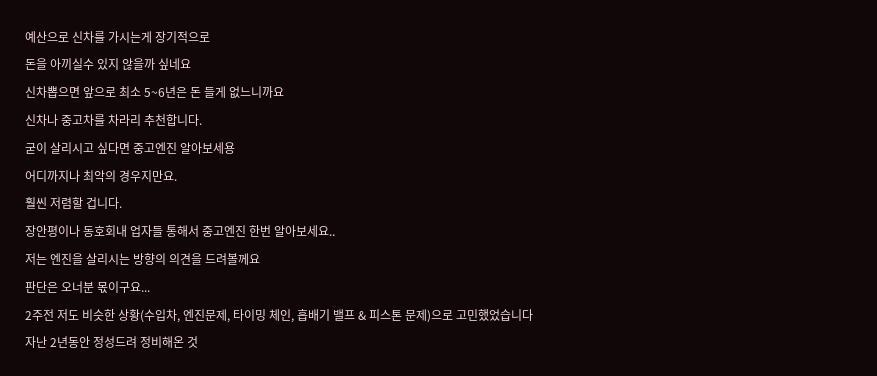예산으로 신차를 가시는게 장기적으로
돈을 아끼실수 있지 않을까 싶네요
신차뽑으면 앞으로 최소 5~6년은 돈 들게 없느니까요
신차나 중고차를 차라리 추천합니다.
굳이 살리시고 싶다면 중고엔진 알아보세용
어디까지나 최악의 경우지만요.
훨씬 저렴할 겁니다.
장안평이나 동호회내 업자들 통해서 중고엔진 한번 알아보세요..
저는 엔진을 살리시는 방향의 의견을 드려볼께요
판단은 오너분 몫이구요...
2주전 저도 비슷한 상황(수입차, 엔진문제, 타이밍 체인, 흡배기 밸프 & 피스톤 문제)으로 고민했었습니다
자난 2년동안 정성드려 정비해온 것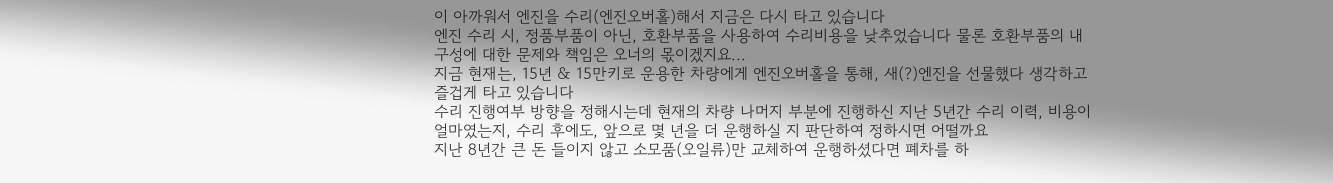이 아까워서 엔진을 수리(엔진오버홀)해서 지금은 다시 타고 있습니다
엔진 수리 시, 정품부품이 아닌, 호환부품을 사용하여 수리비용을 낮추었습니다 물론 호환부품의 내구성에 대한 문제와 책임은 오너의 몫이겠지요...
지금 현재는, 15년 & 15만키로 운용한 차량에게 엔진오버홀을 통해, 새(?)엔진을 선물했다 생각하고 즐겁게 타고 있습니다
수리 진행여부 방향을 정해시는데 현재의 차량 나머지 부분에 진행하신 지난 5년간 수리 이력, 비용이 얼마였는지, 수리 후에도, 앞으로 몇 년을 더 운행하실 지 판단하여 정하시면 어떨까요
지난 8년간 큰 돈 들이지 않고 소모품(오일류)만 교체하여 운행하셨다면 폐차를 하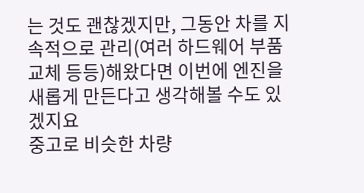는 것도 괜찮겠지만, 그동안 차를 지속적으로 관리(여러 하드웨어 부품 교체 등등)해왔다면 이번에 엔진을 새롭게 만든다고 생각해볼 수도 있겠지요
중고로 비슷한 차량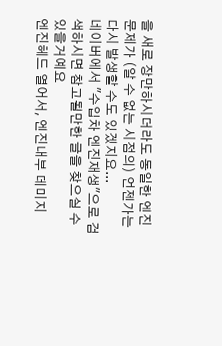을 새로 장만하시더라도 동일한 엔진 문제가 (알 수 없는 시점의) 언젠가는 다시 발생할 수도 있겠지요...
네이버에서 "수입차 엔진재생"으로 검색하시면 참고될만한 글을 찾으실 수 있을거예요
엔진헤드 열어서, 엔진내부 데미지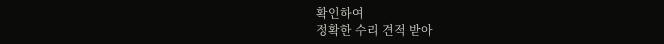확인하여
정확한 수리 견적 받아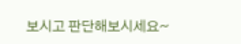보시고 판단해보시세요~